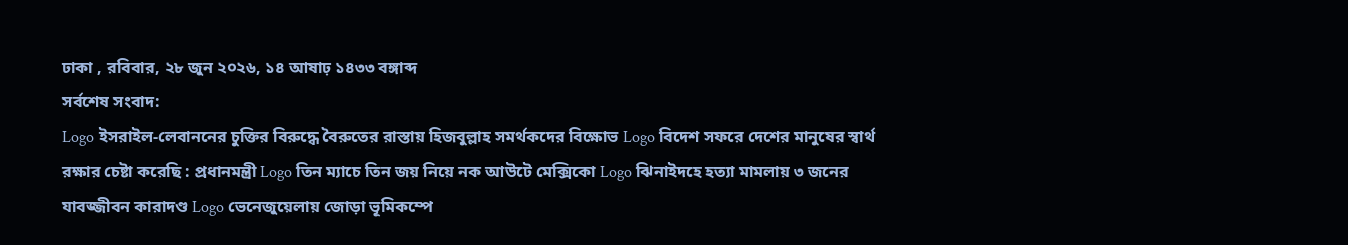ঢাকা , রবিবার, ২৮ জুন ২০২৬, ১৪ আষাঢ় ১৪৩৩ বঙ্গাব্দ
সর্বশেষ সংবাদ:
Logo ইসরাইল-লেবাননের চুক্তির বিরুদ্ধে বৈরুতের রাস্তায় হিজবুল্লাহ সমর্থকদের বিক্ষোভ Logo বিদেশ সফরে দেশের মানুষের স্বার্থ রক্ষার চেষ্টা করেছি : প্রধানমন্ত্রী Logo তিন ম্যাচে তিন জয় নিয়ে নক আউটে মেক্সিকো Logo ঝিনাইদহে হত্যা মামলায় ৩ জনের যাবজ্জীবন কারাদণ্ড Logo ভেনেজুয়েলায় জোড়া ভূমিকম্পে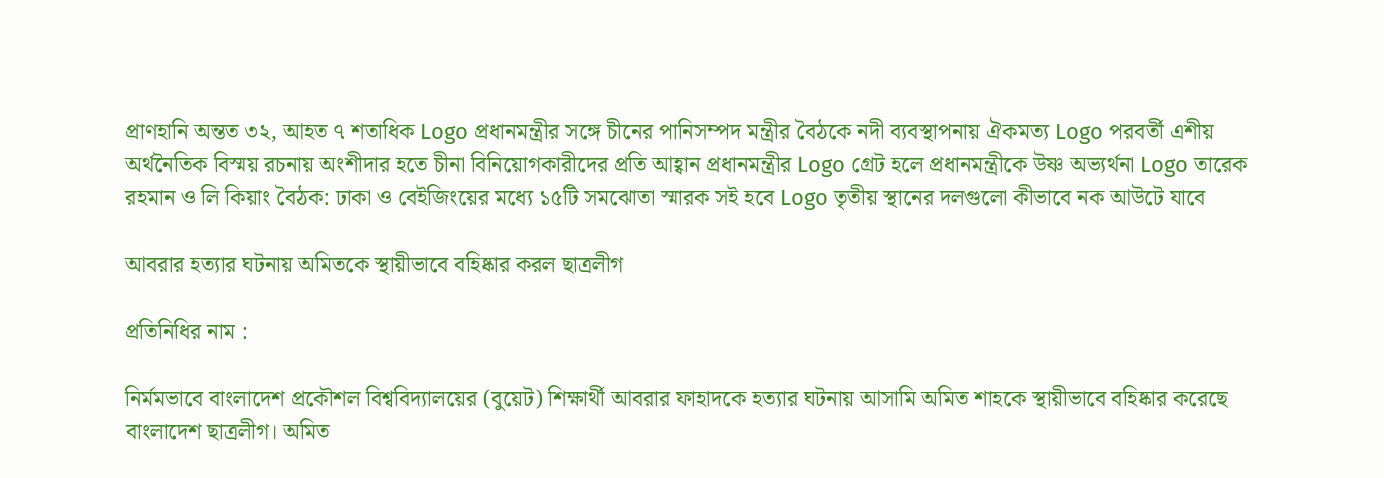প্রাণহানি অন্তত ৩২, আহত ৭ শতাধিক Logo প্রধানমন্ত্রীর সঙ্গে চীনের পানিসম্পদ মন্ত্রীর বৈঠকে নদী ব্যবস্থাপনায় ঐকমত্য Logo পরবর্তী এশীয় অর্থনৈতিক বিস্ময় রচনায় অংশীদার হতে চীনা বিনিয়োগকারীদের প্রতি আহ্বান প্রধানমন্ত্রীর Logo গ্রেট হলে প্রধানমন্ত্রীকে উষ্ণ অভ্যর্থনা Logo তারেক রহমান ও লি কিয়াং বৈঠক: ঢাকা ও বেইজিংয়ের মধ্যে ১৫টি সমঝোতা স্মারক সই হবে Logo তৃতীয় স্থানের দলগুলো কীভাবে নক আউটে যাবে

আবরার হত্যার ঘটনায় অমিতকে স্থায়ীভাবে বহিষ্কার করল ছাত্রলীগ

প্রতিনিধির নাম :

নির্মমভাবে বাংলাদেশ প্রকৌশল বিশ্ববিদ্যালয়ের (বুয়েট) শিক্ষার্থী আবরার ফাহাদকে হত্যার ঘটনায় আসামি অমিত শাহকে স্থায়ীভাবে বহিষ্কার করেছে বাংলাদেশ ছাত্রলীগ। অমিত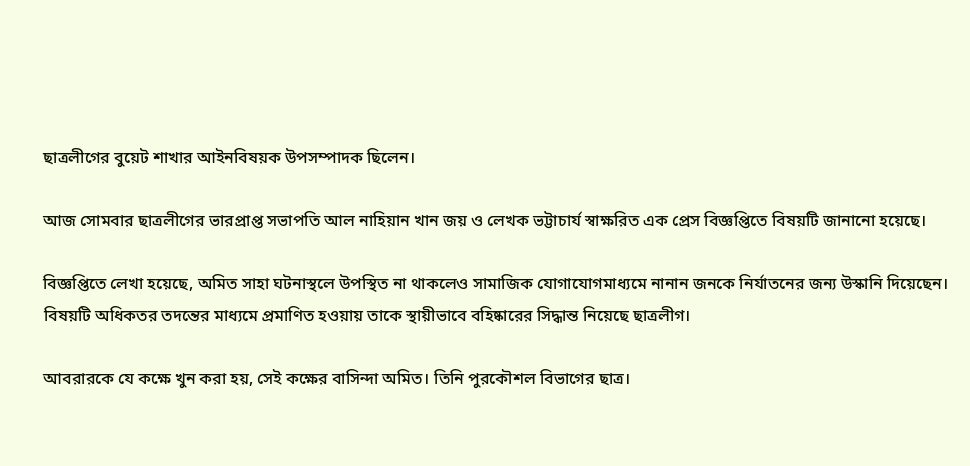ছাত্রলীগের বুয়েট শাখার আইনবিষয়ক উপসম্পাদক ছিলেন।

আজ সোমবার ছাত্রলীগের ভারপ্রাপ্ত সভাপতি আল নাহিয়ান খান জয় ও লেখক ভট্টাচার্য স্বাক্ষরিত এক প্রেস বিজ্ঞপ্তিতে বিষয়টি জানানো হয়েছে।

বিজ্ঞপ্তিতে লেখা হয়েছে, অমিত সাহা ঘটনাস্থলে উপস্থিত না থাকলেও সামাজিক যোগাযোগমাধ্যমে নানান জনকে নির্যাতনের জন্য উস্কানি দিয়েছেন। বিষয়টি অধিকতর তদন্তের মাধ্যমে প্রমাণিত হওয়ায় তাকে স্থায়ীভাবে বহিষ্কারের সিদ্ধান্ত নিয়েছে ছাত্রলীগ।

আবরারকে যে কক্ষে খুন করা হয়, সেই কক্ষের বাসিন্দা অমিত। তিনি পুরকৌশল বিভাগের ছাত্র।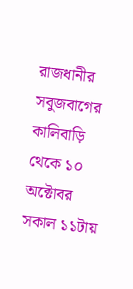রাজধানীর সবুজবাগের কালিবাড়ি থেকে ১০ অক্টোবর সকাল ১১টায়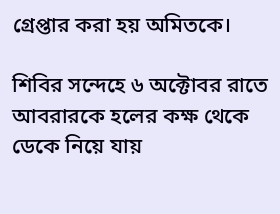গ্রেপ্তার করা হয় অমিতকে।

শিবির সন্দেহে ৬ অক্টোবর রাতে আবরারকে হলের কক্ষ থেকে ডেকে নিয়ে যায়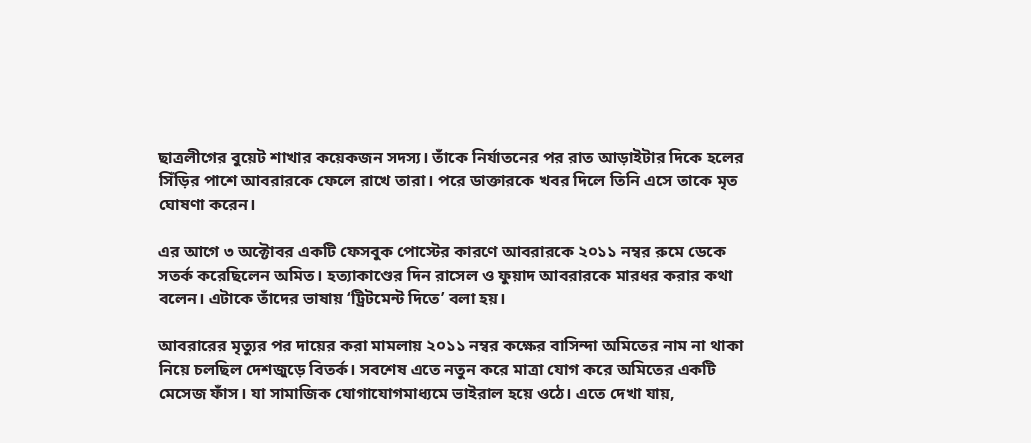ছাত্রলীগের বুয়েট শাখার কয়েকজন সদস্য। তাঁকে নির্যাতনের পর রাত আড়াইটার দিকে হলের সিঁড়ির পাশে আবরারকে ফেলে রাখে তারা। পরে ডাক্তারকে খবর দিলে তিনি এসে তাকে মৃত ঘোষণা করেন।

এর আগে ৩ অক্টোবর একটি ফেসবুক পোস্টের কারণে আবরারকে ২০১১ নম্বর রুমে ডেকে সতর্ক করেছিলেন অমিত। হত্যাকাণ্ডের দিন রাসেল ও ফুয়াদ আবরারকে মারধর করার কথা বলেন। এটাকে তাঁদের ভাষায় ‘ট্রিটমেন্ট দিতে’ বলা হয়।

আবরারের মৃত্যুর পর দায়ের করা মামলায় ২০১১ নম্বর কক্ষের বাসিন্দা অমিতের নাম না থাকা নিয়ে চলছিল দেশজুড়ে বিতর্ক। সবশেষ এতে নতুন করে মাত্রা যোগ করে অমিতের একটি মেসেজ ফাঁস। যা সামাজিক যোগাযোগমাধ্যমে ভাইরাল হয়ে ওঠে। এতে দেখা যায়,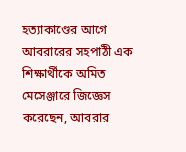হত্যাকাণ্ডের আগে আবরারের সহপাঠী এক শিক্ষার্থীকে অমিত মেসেঞ্জারে জিজ্ঞেস করেছেন, আবরার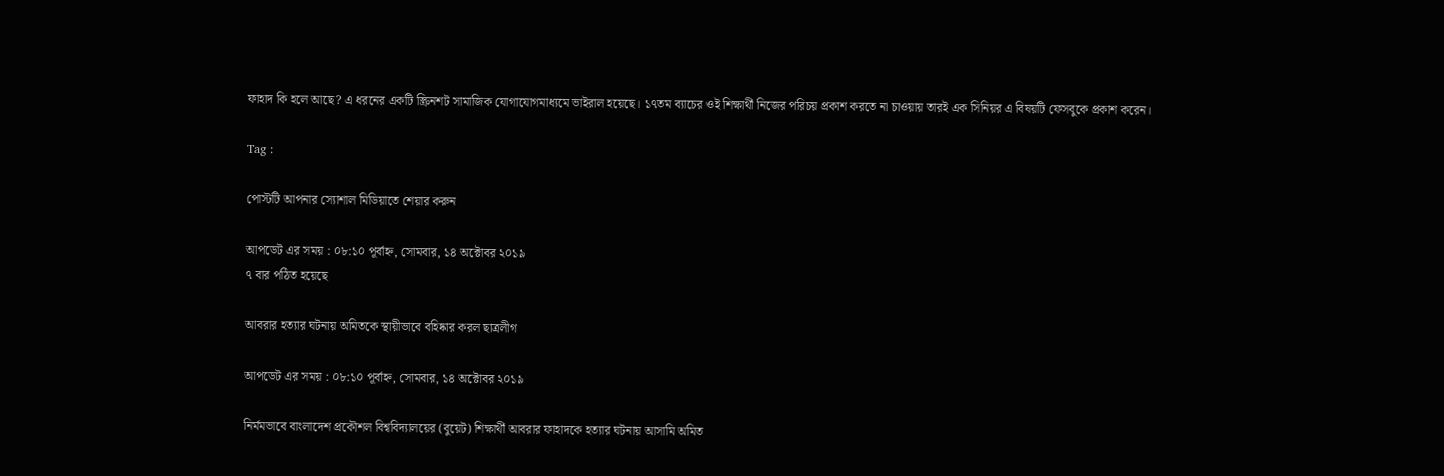ফাহাদ কি হলে আছে? এ ধরনের একটি স্ক্রিনশট সামাজিক যোগাযোগমাধ্যমে ভাইরাল হয়েছে। ১৭তম ব্যাচের ওই শিক্ষার্থী নিজের পরিচয় প্রকাশ করতে না চাওয়ায় তারই এক সিনিয়র এ বিষয়টি ফেসবুকে প্রকাশ করেন।

Tag :

পোস্টটি আপনার স্যোশাল মিডিয়াতে শেয়ার করুন

আপডেট এর সময় : ০৮:১০ পূর্বাহ্ন, সোমবার, ১৪ অক্টোবর ২০১৯
৭ বার পঠিত হয়েছে

আবরার হত্যার ঘটনায় অমিতকে স্থায়ীভাবে বহিষ্কার করল ছাত্রলীগ

আপডেট এর সময় : ০৮:১০ পূর্বাহ্ন, সোমবার, ১৪ অক্টোবর ২০১৯

নির্মমভাবে বাংলাদেশ প্রকৌশল বিশ্ববিদ্যালয়ের (বুয়েট) শিক্ষার্থী আবরার ফাহাদকে হত্যার ঘটনায় আসামি অমিত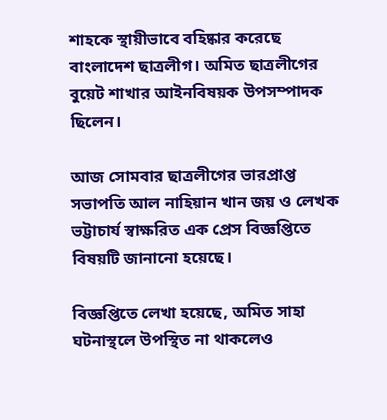শাহকে স্থায়ীভাবে বহিষ্কার করেছে বাংলাদেশ ছাত্রলীগ। অমিত ছাত্রলীগের বুয়েট শাখার আইনবিষয়ক উপসম্পাদক ছিলেন।

আজ সোমবার ছাত্রলীগের ভারপ্রাপ্ত সভাপতি আল নাহিয়ান খান জয় ও লেখক ভট্টাচার্য স্বাক্ষরিত এক প্রেস বিজ্ঞপ্তিতে বিষয়টি জানানো হয়েছে।

বিজ্ঞপ্তিতে লেখা হয়েছে, অমিত সাহা ঘটনাস্থলে উপস্থিত না থাকলেও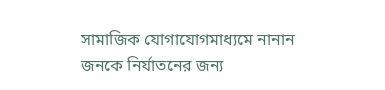সামাজিক যোগাযোগমাধ্যমে নানান জনকে নির্যাতনের জন্য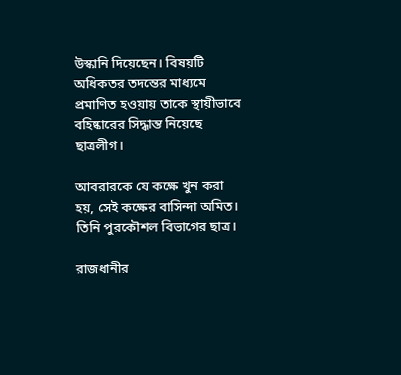উস্কানি দিয়েছেন। বিষয়টি অধিকতর তদন্তের মাধ্যমে প্রমাণিত হওয়ায় তাকে স্থায়ীভাবে বহিষ্কারের সিদ্ধান্ত নিয়েছে ছাত্রলীগ।

আবরারকে যে কক্ষে খুন করা হয়, সেই কক্ষের বাসিন্দা অমিত। তিনি পুরকৌশল বিভাগের ছাত্র।

রাজধানীর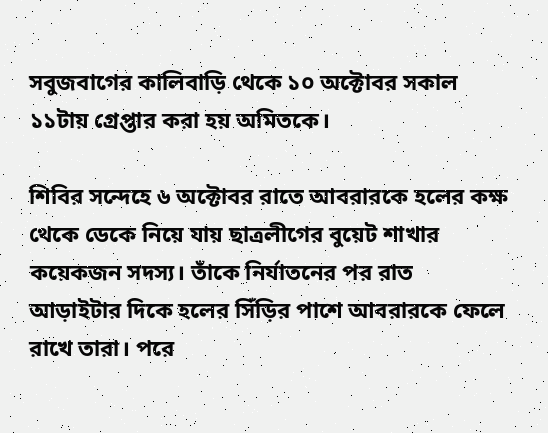সবুজবাগের কালিবাড়ি থেকে ১০ অক্টোবর সকাল ১১টায় গ্রেপ্তার করা হয় অমিতকে।

শিবির সন্দেহে ৬ অক্টোবর রাতে আবরারকে হলের কক্ষ থেকে ডেকে নিয়ে যায় ছাত্রলীগের বুয়েট শাখার কয়েকজন সদস্য। তাঁকে নির্যাতনের পর রাত আড়াইটার দিকে হলের সিঁড়ির পাশে আবরারকে ফেলে রাখে তারা। পরে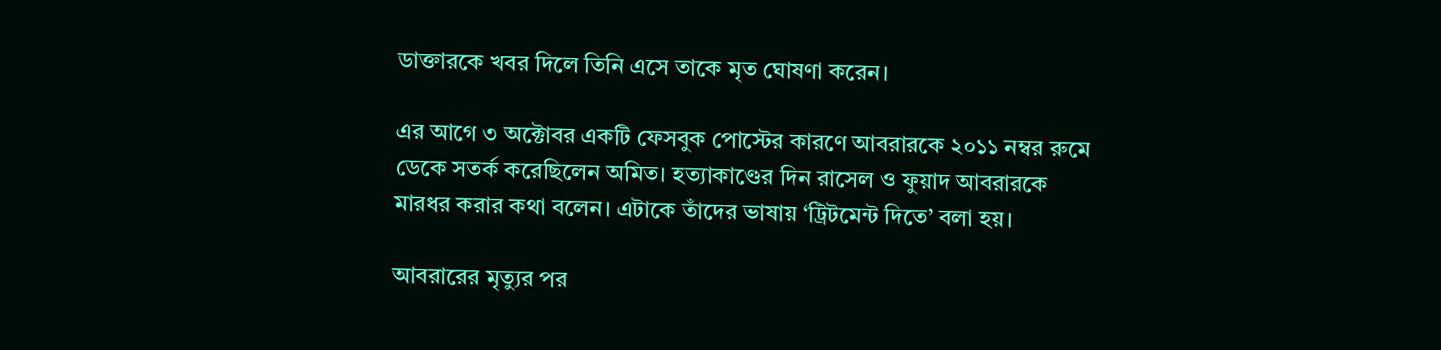ডাক্তারকে খবর দিলে তিনি এসে তাকে মৃত ঘোষণা করেন।

এর আগে ৩ অক্টোবর একটি ফেসবুক পোস্টের কারণে আবরারকে ২০১১ নম্বর রুমে ডেকে সতর্ক করেছিলেন অমিত। হত্যাকাণ্ডের দিন রাসেল ও ফুয়াদ আবরারকে মারধর করার কথা বলেন। এটাকে তাঁদের ভাষায় ‘ট্রিটমেন্ট দিতে’ বলা হয়।

আবরারের মৃত্যুর পর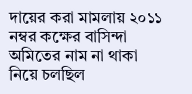দায়ের করা মামলায় ২০১১ নম্বর কক্ষের বাসিন্দা অমিতের নাম না থাকা নিয়ে চলছিল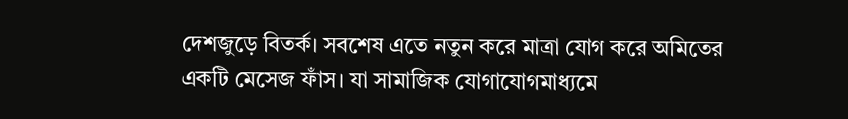দেশজুড়ে বিতর্ক। সবশেষ এতে নতুন করে মাত্রা যোগ করে অমিতের একটি মেসেজ ফাঁস। যা সামাজিক যোগাযোগমাধ্যমে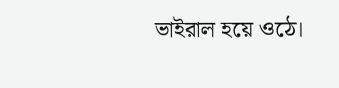ভাইরাল হয়ে ওঠে।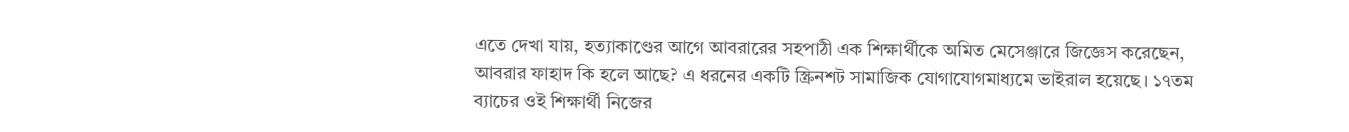এতে দেখা যায়, হত্যাকাণ্ডের আগে আবরারের সহপাঠী এক শিক্ষার্থীকে অমিত মেসেঞ্জারে জিজ্ঞেস করেছেন, আবরার ফাহাদ কি হলে আছে? এ ধরনের একটি স্ক্রিনশট সামাজিক যোগাযোগমাধ্যমে ভাইরাল হয়েছে। ১৭তম ব্যাচের ওই শিক্ষার্থী নিজের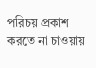পরিচয় প্রকাশ করতে না চাওয়ায়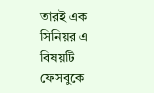তারই এক সিনিয়র এ বিষয়টি ফেসবুকে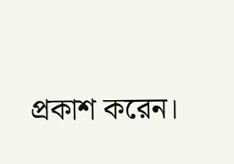প্রকাশ করেন।